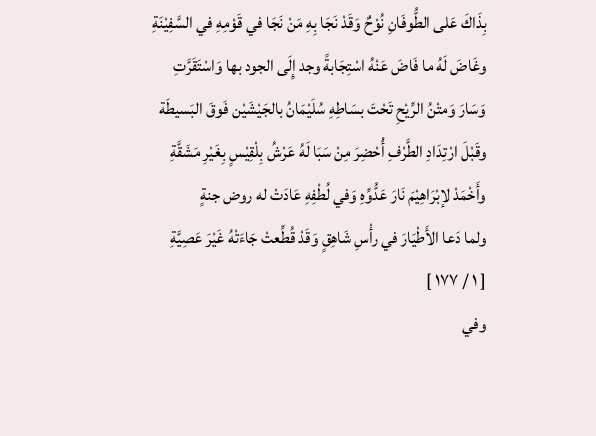بِذَاكَ عَلى الطُّوفَانِ نُوْحٌ وَقَدْ نَجَا بِهِ مَنْ نَجَا في قَوْمِهِ في السَّفِيْنَةِ
وغَاضَ لَهُ ما فَاضَ عَنْهُ اسْتِجَابةً وجد إِلَى الجود بها وَاسْتَقَرَّتِ
وَسَارَ وَمتْنُ الرِّيْحِ تَحْتَ بسَاطِهِ سُلَيْمَانُ بالجَيْشَيْن فَوقَ البَسيطَة
وقَبْلَ ارْتِدَادِ الطَّرْفِ أُحْضِرَ مِنْ سَبَا لَهُ عَرْشُ بِلْقِيْسٍ بِغَيْرِ مَشَقَّةِ
وأَخْمَدْ لإبْرَاهِيْمَ نَارَ عَدُّوِّهِ وَفي لُطْفِهِ عَادَتْ له روض جنةٍ
ولما دَعا الأَطْيَارَ في رأْسِ شَاهِقٍ وَقَدْ قُطِّعتْ جَاءَتْهُ غَيْرَ عَصِيَّةِ
[ ١ / ١٧٧ ]
وفي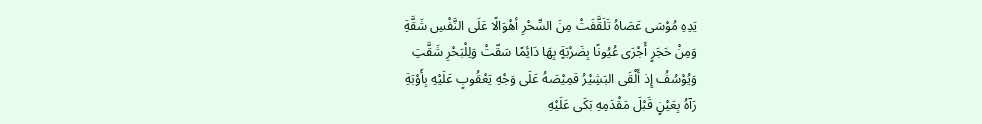يَدِهِ مُوْسَى عَصَاهُ تَلَقَّفَتْ مِنَ السِّحْرِ أهْوَالًا عَلَى النَّفْسِ شَقَّةِ
وَمِنْ حَجَرٍ أَجْرَى عُيُونًا بِضَرْبَةٍ بِهَا دَائِمًا سَقّتْ وَلِلْبَحْرِ شَقَّتِ
وَيُوْسُفُ إِذ أَلْقَى البَشِيْرُ قمِيْصَهُ عَلَى وَجْهِ يَعْقُوبٍ عَلَيْهِ بِأَوْبَةِ
رَآهُ بِعَيْنٍ قَبْلَ مَقْدَمِهِ بَكَى عَلَيْهِ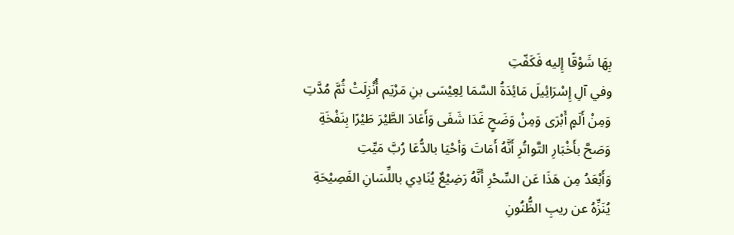بِهَا شَوْقًا إِليه فَكَفّتِ
وفي آلِ إِسْرَائِيلَ مَائِدَةُ السَّمَا لِعِيْسَى بنِ مَرْيَم أُنْزِلَتْ ثُمَّ مُدَّتِ
وَمِنْ أَلَمٍ أَبْرَى وَمِنْ وَضَحٍ غَدَا شَفَى وَأَعَادَ الطَّيْرَ طَيْرًا بِنَفْخَةِ
وَصَحَّ بأَخْبَارِ التَّواتُرِ أَنَّهُ أَمَاتَ وَأحْيَا بالدُّعَا رُبَّ مَيِّتِ
وَأَبْعَدُ مِن هَذَا عَن السِّحْرِ أَنَّهُ رَضِيْعٌ يُنَادِي باللِّسَانِ الفَصِيْحَةِ
يُنَزِّهُ عن ريبِ الظُّنُونِ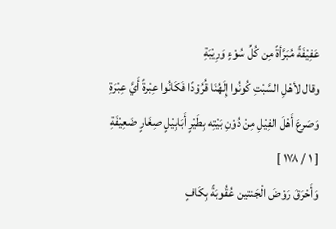عَفِيْفَةً مُبَرَّأةً مِن كُلِّ سُوْءٍ وَرِيْبَةِ
وقال لأهْلِ السَّبْتِ كُونُوا إِلَهُنَا قُرُوْدًا فَكَانُوا عِبْرةً أَيَّ عِبْرَةِ
وَصَرعَ أَهْلَ الفِيْلِ مِنْ دُوْنِ بَيْتِه بِطَيْرٍ أَبَابِيْلٍ صِغَارٍ ضَعِيْفَةِ
[ ١ / ١٧٨ ]
وَأَحْرَقَ رَوْضَ الْجَنتين عُقُوبَةً بِكَافٍ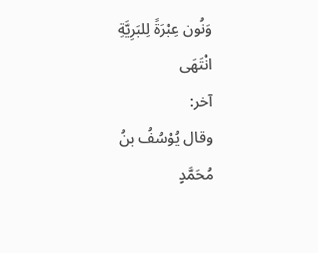وَنُون عِبْرَةً لِلبَرِيَّةِ
انْتَهَى
آخر:
وقال يُوْسُفُ بنُ مُحَمَّدٍ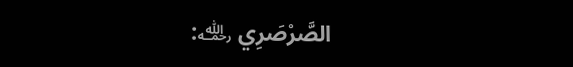الصَّرْصَرِي ﵀: